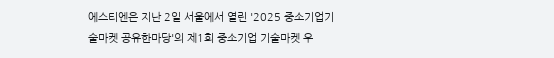에스티엔은 지난 2일 서울에서 열린 '2025 중소기업기술마켓 공유한마당'의 제1회 중소기업 기술마켓 우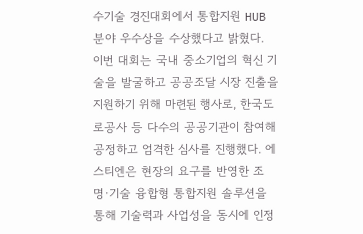수기술 경진대회에서 통합지원 HUB 분야 우수상을 수상했다고 밝혔다.
이번 대회는 국내 중소기업의 혁신 기술을 발굴하고 공공조달 시장 진출을 지원하기 위해 마련된 행사로, 한국도로공사 등 다수의 공공기관이 참여해 공정하고 엄격한 심사를 진행했다. 에스티엔은 현장의 요구를 반영한 조명·기술 융합형 통합지원 솔루션을 통해 기술력과 사업성을 동시에 인정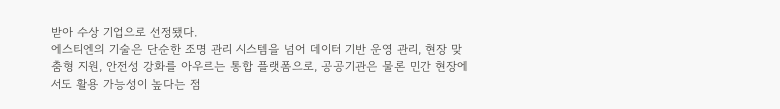받아 수상 기업으로 선정됐다.
에스티엔의 기술은 단순한 조명 관리 시스템을 넘어 데이터 기반 운영 관리, 현장 맞춤형 지원, 안전성 강화를 아우르는 통합 플랫폼으로, 공공기관은 물론 민간 현장에서도 활용 가능성이 높다는 점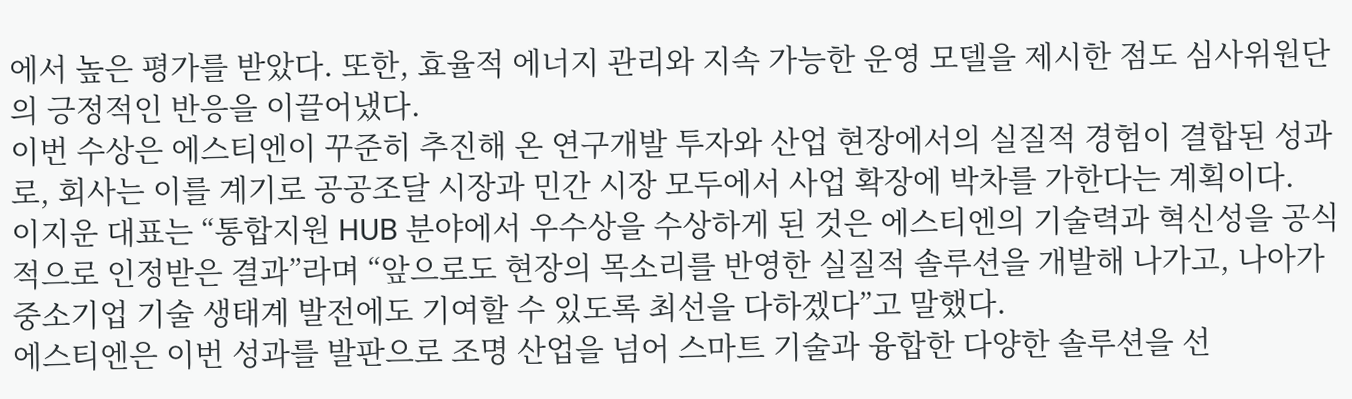에서 높은 평가를 받았다. 또한, 효율적 에너지 관리와 지속 가능한 운영 모델을 제시한 점도 심사위원단의 긍정적인 반응을 이끌어냈다.
이번 수상은 에스티엔이 꾸준히 추진해 온 연구개발 투자와 산업 현장에서의 실질적 경험이 결합된 성과로, 회사는 이를 계기로 공공조달 시장과 민간 시장 모두에서 사업 확장에 박차를 가한다는 계획이다.
이지운 대표는 “통합지원 HUB 분야에서 우수상을 수상하게 된 것은 에스티엔의 기술력과 혁신성을 공식적으로 인정받은 결과”라며 “앞으로도 현장의 목소리를 반영한 실질적 솔루션을 개발해 나가고, 나아가 중소기업 기술 생태계 발전에도 기여할 수 있도록 최선을 다하겠다”고 말했다.
에스티엔은 이번 성과를 발판으로 조명 산업을 넘어 스마트 기술과 융합한 다양한 솔루션을 선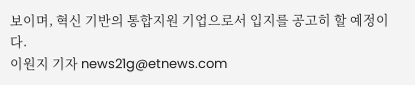보이며, 혁신 기반의 통합지원 기업으로서 입지를 공고히 할 예정이다.
이원지 기자 news21g@etnews.com